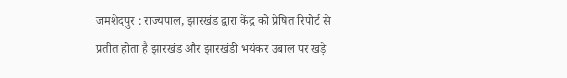जमशेदपुर : राज्यपाल, झारखंड द्वारा केंद्र को प्रेषित रिपोर्ट से प्रतीत होता है झारखंड और झारखंडी भयंकर उबाल पर खड़े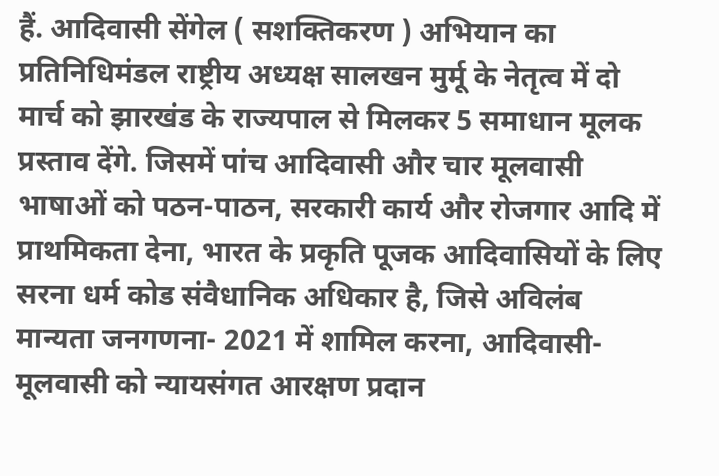हैं. आदिवासी सेंगेल ( सशक्तिकरण ) अभियान का प्रतिनिधिमंडल राष्ट्रीय अध्यक्ष सालखन मुर्मू के नेतृत्व में दो मार्च को झारखंड के राज्यपाल से मिलकर 5 समाधान मूलक प्रस्ताव देंगे. जिसमें पांच आदिवासी और चार मूलवासी भाषाओं को पठन-पाठन, सरकारी कार्य और रोजगार आदि में प्राथमिकता देना, भारत के प्रकृति पूजक आदिवासियों के लिए सरना धर्म कोड संवैधानिक अधिकार है, जिसे अविलंब मान्यता जनगणना- 2021 में शामिल करना, आदिवासी- मूलवासी को न्यायसंगत आरक्षण प्रदान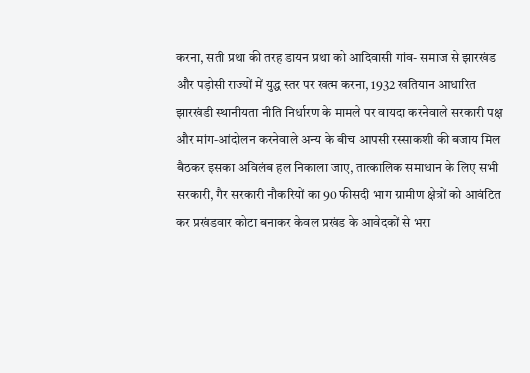करना, सती प्रथा की तरह डायन प्रथा को आदिवासी गांव- समाज से झारखंड और पड़ोसी राज्यों में युद्ध स्तर पर खत्म करना, 1932 खतियान आधारित झारखंडी स्थानीयता नीति निर्धारण के मामले पर वायदा करनेवाले सरकारी पक्ष और मांग-आंदोलन करनेवाले अन्य के बीच आपसी रस्साकशी की बजाय मिल बैठकर इसका अविलंब हल निकाला जाए, तात्कालिक समाधान के लिए सभी सरकारी, गैर सरकारी नौकरियों का 90 फीसदी भाग ग्रामीण क्षेत्रों को आवंटित कर प्रखंडवार कोटा बनाकर केवल प्रखंड के आवेदकों से भरा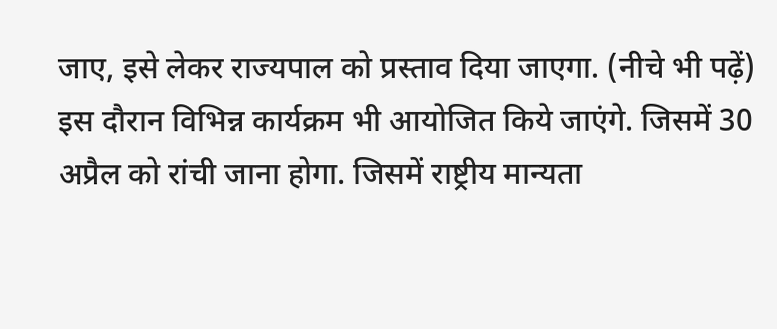जाए, इसे लेकर राज्यपाल को प्रस्ताव दिया जाएगा. (नीचे भी पढ़ें)
इस दौरान विभिन्न कार्यक्रम भी आयोजित किये जाएंगे. जिसमें 30 अप्रैल को रांची जाना होगा. जिसमें राष्ट्रीय मान्यता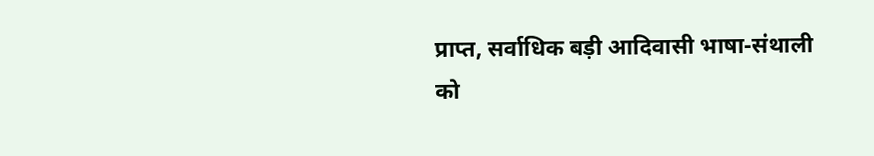प्राप्त, सर्वाधिक बड़ी आदिवासी भाषा-संथाली को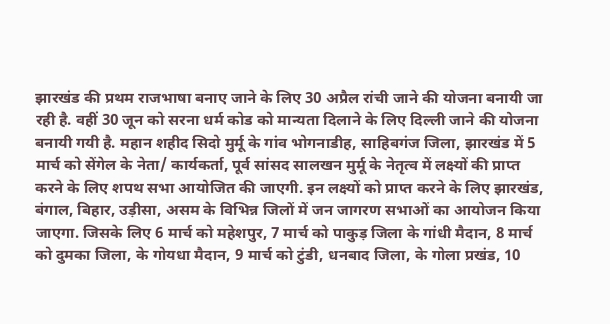झारखंड की प्रथम राजभाषा बनाए जाने के लिए 30 अप्रैल रांची जाने की योजना बनायी जा रही है. वहीं 30 जून को सरना धर्म कोड को मान्यता दिलाने के लिए दिल्ली जाने की योजना बनायी गयी है. महान शहीद सिदो मुर्मू के गांव भोगनाडीह, साहिबगंज जिला, झारखंड में 5 मार्च को सेंगेल के नेता/ कार्यकर्ता, पूर्व सांसद सालखन मुर्मू के नेतृत्व में लक्ष्यों की प्राप्त करने के लिए शपथ सभा आयोजित की जाएगी. इन लक्ष्यों को प्राप्त करने के लिए झारखंड, बंगाल, बिहार, उड़ीसा, असम के विभिन्न जिलों में जन जागरण सभाओं का आयोजन किया जाएगा. जिसके लिए 6 मार्च को महेशपुर, 7 मार्च को पाकुड़ जिला के गांधी मैदान, 8 मार्च को दुमका जिला, के गोयधा मैदान, 9 मार्च को टुंडी, धनबाद जिला, के गोला प्रखंड, 10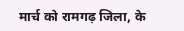मार्च को रामगढ़ जिला, के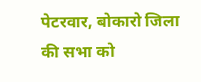पेटरवार, बोकारो जिला की सभा को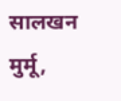सालखन मुर्मू,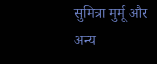सुमित्रा मुर्मू और अन्य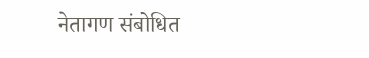नेतागण संबोधित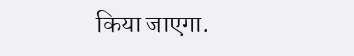किया जाएगा.